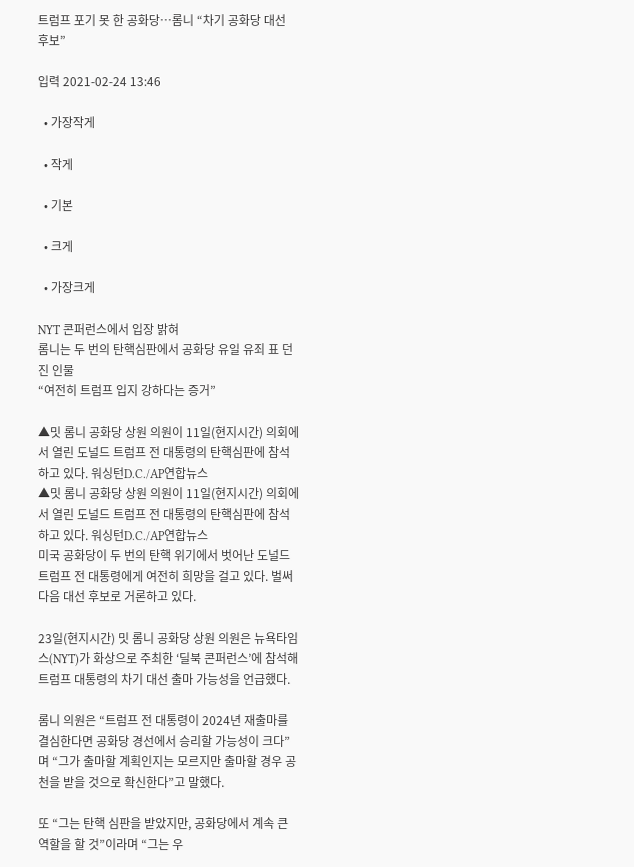트럼프 포기 못 한 공화당…롬니 “차기 공화당 대선 후보”

입력 2021-02-24 13:46

  • 가장작게

  • 작게

  • 기본

  • 크게

  • 가장크게

NYT 콘퍼런스에서 입장 밝혀
롬니는 두 번의 탄핵심판에서 공화당 유일 유죄 표 던진 인물
“여전히 트럼프 입지 강하다는 증거”

▲밋 롬니 공화당 상원 의원이 11일(현지시간) 의회에서 열린 도널드 트럼프 전 대통령의 탄핵심판에 참석하고 있다. 워싱턴D.C./AP연합뉴스
▲밋 롬니 공화당 상원 의원이 11일(현지시간) 의회에서 열린 도널드 트럼프 전 대통령의 탄핵심판에 참석하고 있다. 워싱턴D.C./AP연합뉴스
미국 공화당이 두 번의 탄핵 위기에서 벗어난 도널드 트럼프 전 대통령에게 여전히 희망을 걸고 있다. 벌써 다음 대선 후보로 거론하고 있다.

23일(현지시간) 밋 롬니 공화당 상원 의원은 뉴욕타임스(NYT)가 화상으로 주최한 ‘딜북 콘퍼런스’에 참석해 트럼프 대통령의 차기 대선 출마 가능성을 언급했다.

롬니 의원은 “트럼프 전 대통령이 2024년 재출마를 결심한다면 공화당 경선에서 승리할 가능성이 크다”며 “그가 출마할 계획인지는 모르지만 출마할 경우 공천을 받을 것으로 확신한다”고 말했다.

또 “그는 탄핵 심판을 받았지만, 공화당에서 계속 큰 역할을 할 것”이라며 “그는 우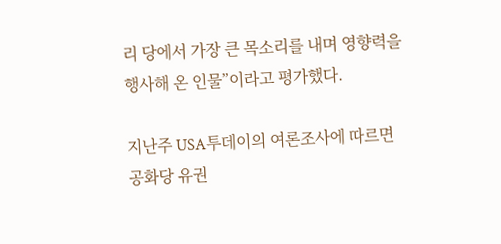리 당에서 가장 큰 목소리를 내며 영향력을 행사해 온 인물”이라고 평가했다.

지난주 USA투데이의 여론조사에 따르면 공화당 유권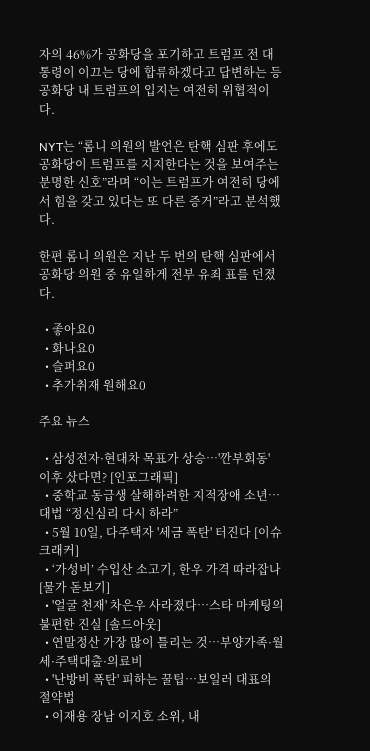자의 46%가 공화당을 포기하고 트럼프 전 대통령이 이끄는 당에 합류하겠다고 답변하는 등 공화당 내 트럼프의 입지는 여전히 위협적이다.

NYT는 “롬니 의원의 발언은 탄핵 심판 후에도 공화당이 트럼프를 지지한다는 것을 보여주는 분명한 신호”라며 “이는 트럼프가 여전히 당에서 힘을 갖고 있다는 또 다른 증거”라고 분석했다.

한편 롬니 의원은 지난 두 번의 탄핵 심판에서 공화당 의원 중 유일하게 전부 유죄 표를 던졌다.

  • 좋아요0
  • 화나요0
  • 슬퍼요0
  • 추가취재 원해요0

주요 뉴스

  • 삼성전자·현대차 목표가 상승…'깐부회동' 이후 샀다면? [인포그래픽]
  • 중학교 동급생 살해하려한 지적장애 소년…대법 “정신심리 다시 하라”
  • 5월 10일, 다주택자 '세금 폭탄' 터진다 [이슈크래커]
  • ‘가성비’ 수입산 소고기, 한우 가격 따라잡나 [물가 돋보기]
  • '얼굴 천재' 차은우 사라졌다⋯스타 마케팅의 불편한 진실 [솔드아웃]
  • 연말정산 가장 많이 틀리는 것⋯부양가족·월세·주택대출·의료비
  • '난방비 폭탄' 피하는 꿀팁…보일러 대표의 절약법
  • 이재용 장남 이지호 소위, 내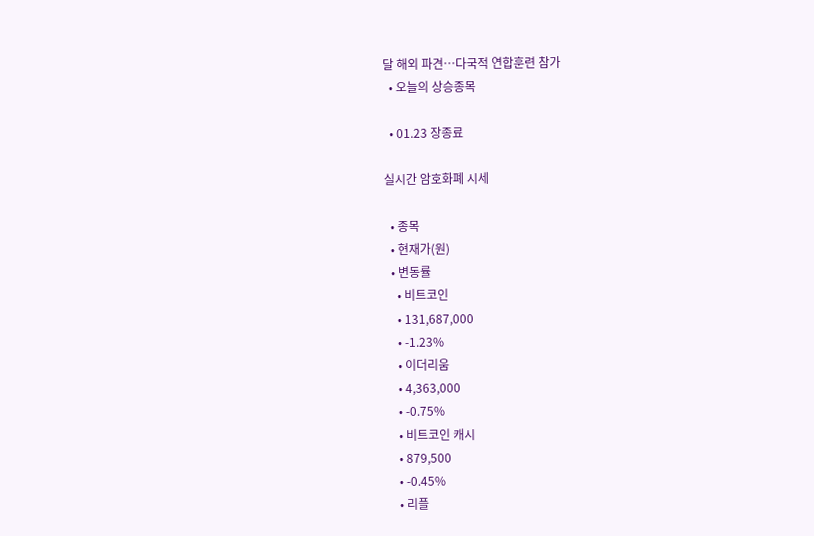달 해외 파견…다국적 연합훈련 참가
  • 오늘의 상승종목

  • 01.23 장종료

실시간 암호화폐 시세

  • 종목
  • 현재가(원)
  • 변동률
    • 비트코인
    • 131,687,000
    • -1.23%
    • 이더리움
    • 4,363,000
    • -0.75%
    • 비트코인 캐시
    • 879,500
    • -0.45%
    • 리플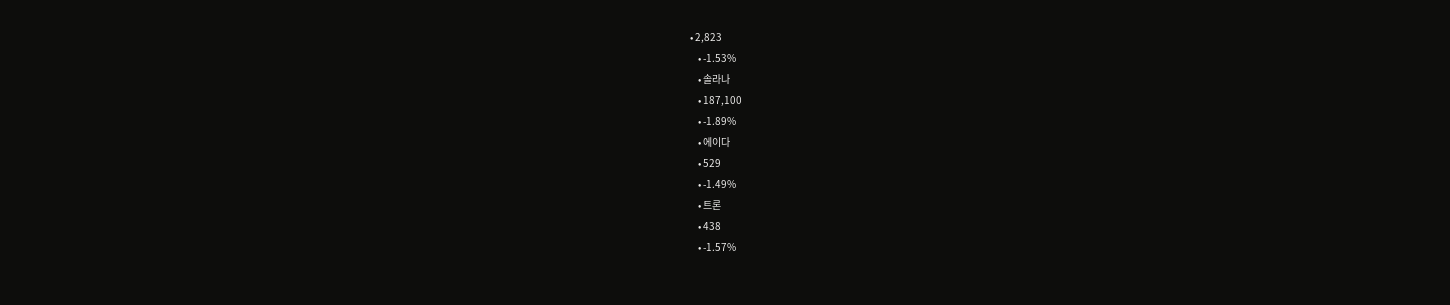• 2,823
    • -1.53%
    • 솔라나
    • 187,100
    • -1.89%
    • 에이다
    • 529
    • -1.49%
    • 트론
    • 438
    • -1.57%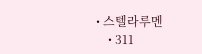• 스텔라루멘
    • 311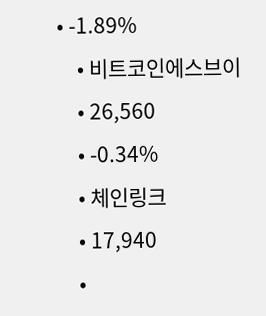• -1.89%
    • 비트코인에스브이
    • 26,560
    • -0.34%
    • 체인링크
    • 17,940
    •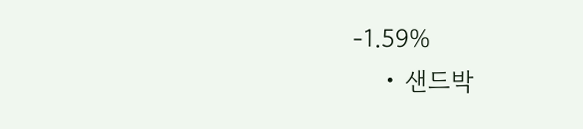-1.59%
    • 샌드박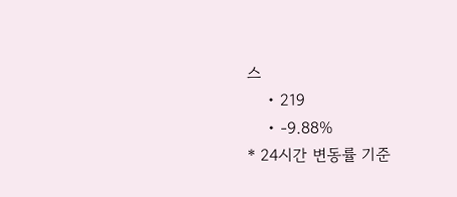스
    • 219
    • -9.88%
* 24시간 변동률 기준